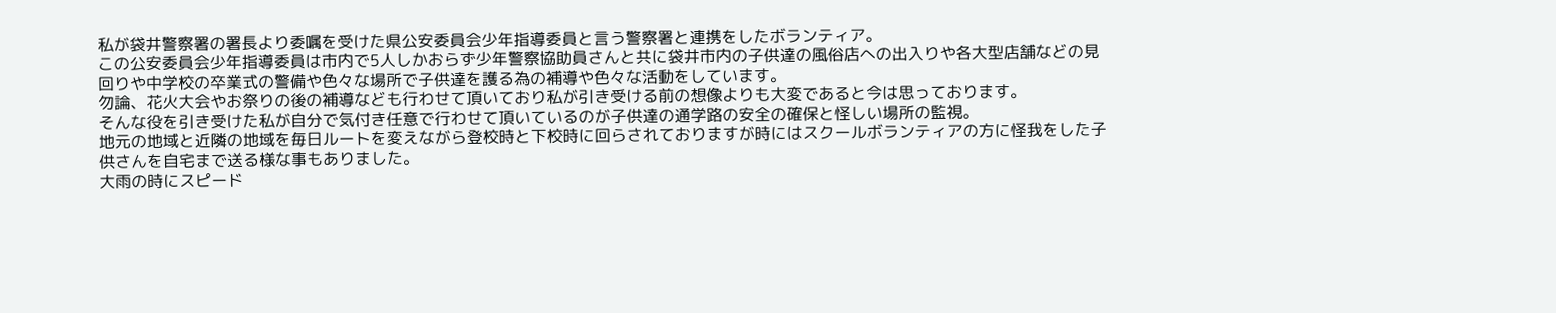私が袋井警察署の署長より委嘱を受けた県公安委員会少年指導委員と言う警察署と連携をしたボランティア。
この公安委員会少年指導委員は市内で5人しかおらず少年警察協助員さんと共に袋井市内の子供達の風俗店への出入りや各大型店舗などの見回りや中学校の卒業式の警備や色々な場所で子供達を護る為の補導や色々な活動をしています。
勿論、花火大会やお祭りの後の補導なども行わせて頂いており私が引き受ける前の想像よりも大変であると今は思っております。
そんな役を引き受けた私が自分で気付き任意で行わせて頂いているのが子供達の通学路の安全の確保と怪しい場所の監視。
地元の地域と近隣の地域を毎日ルートを変えながら登校時と下校時に回らされておりますが時にはスクールボランティアの方に怪我をした子供さんを自宅まで送る様な事もありました。
大雨の時にスピード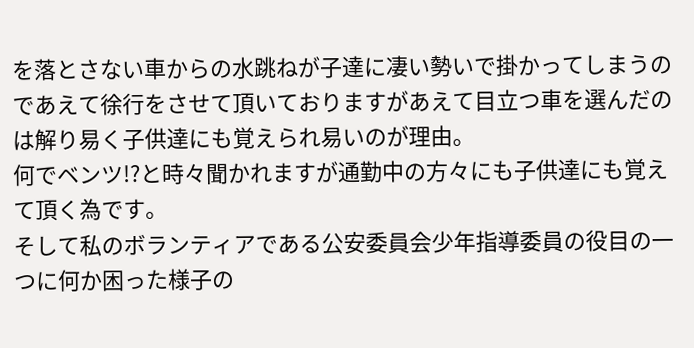を落とさない車からの水跳ねが子達に凄い勢いで掛かってしまうのであえて徐行をさせて頂いておりますがあえて目立つ車を選んだのは解り易く子供達にも覚えられ易いのが理由。
何でベンツ!?と時々聞かれますが通勤中の方々にも子供達にも覚えて頂く為です。
そして私のボランティアである公安委員会少年指導委員の役目の一つに何か困った様子の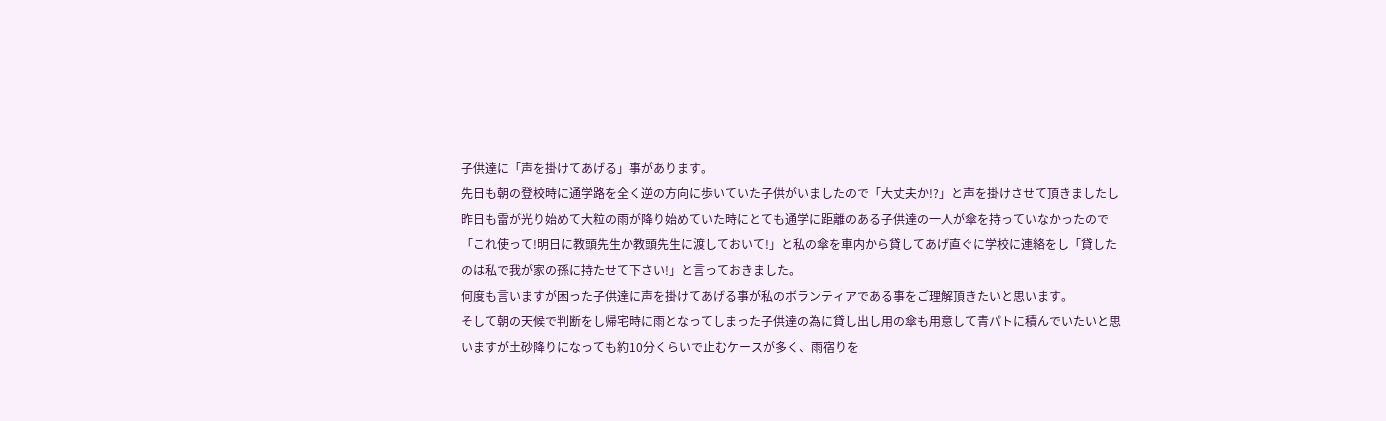子供達に「声を掛けてあげる」事があります。
先日も朝の登校時に通学路を全く逆の方向に歩いていた子供がいましたので「大丈夫か!?」と声を掛けさせて頂きましたし昨日も雷が光り始めて大粒の雨が降り始めていた時にとても通学に距離のある子供達の一人が傘を持っていなかったので「これ使って!明日に教頭先生か教頭先生に渡しておいて!」と私の傘を車内から貸してあげ直ぐに学校に連絡をし「貸したのは私で我が家の孫に持たせて下さい!」と言っておきました。
何度も言いますが困った子供達に声を掛けてあげる事が私のボランティアである事をご理解頂きたいと思います。
そして朝の天候で判断をし帰宅時に雨となってしまった子供達の為に貸し出し用の傘も用意して青パトに積んでいたいと思いますが土砂降りになっても約10分くらいで止むケースが多く、雨宿りを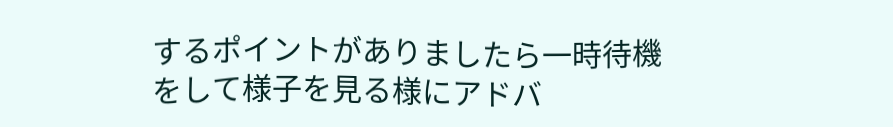するポイントがありましたら一時待機をして様子を見る様にアドバ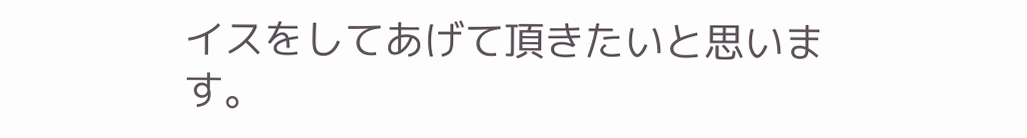イスをしてあげて頂きたいと思います。